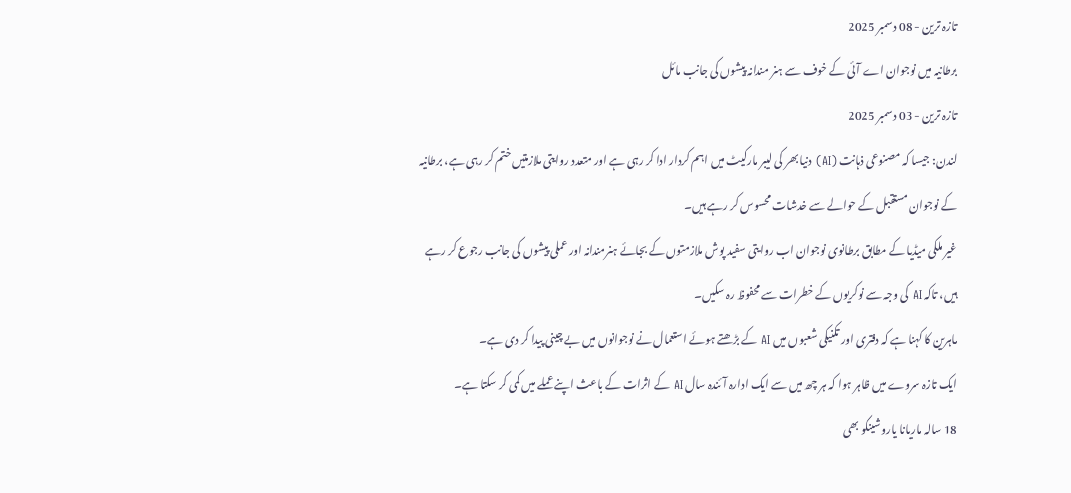تازہ ترین - 08 دسمبر 2025
برطانیہ میں نوجوان اے آئی کے خوف سے ہنر مندانہ پیشوں کی جانب مائل
تازہ ترین - 03 دسمبر 2025
لندن: جیسا کہ مصنوعی ذہانت (AI) دنیا بھر کی لیبر مارکیٹ میں اہم کردار ادا کر رہی ہے اور متعدد روایتی ملازمتیں ختم کر رہی ہے، برطانیہ کے نوجوان مستقبل کے حوالے سے خدشات محسوس کر رہے ہیں۔
غیر ملکی میڈیا کے مطابق برطانوی نوجوان اب روایتی سفید پوش ملازمتوں کے بجائے ہنرمندانہ اور عملی پیشوں کی جانب رجوع کر رہے ہیں، تاکہ AI کی وجہ سے نوکریوں کے خطرات سے محفوظ رہ سکیں۔
ماہرین کا کہنا ہے کہ دفتری اور تکنیکی شعبوں میں AI کے بڑھتے ہوئے استعمال نے نوجوانوں میں بے چینی پیدا کر دی ہے۔
ایک تازہ سروے میں ظاہر ہوا کہ ہر چھ میں سے ایک ادارہ آئندہ سال AI کے اثرات کے باعث اپنے عملے میں کمی کر سکتا ہے۔
18 سالہ ماریانا یاروشینکو بھی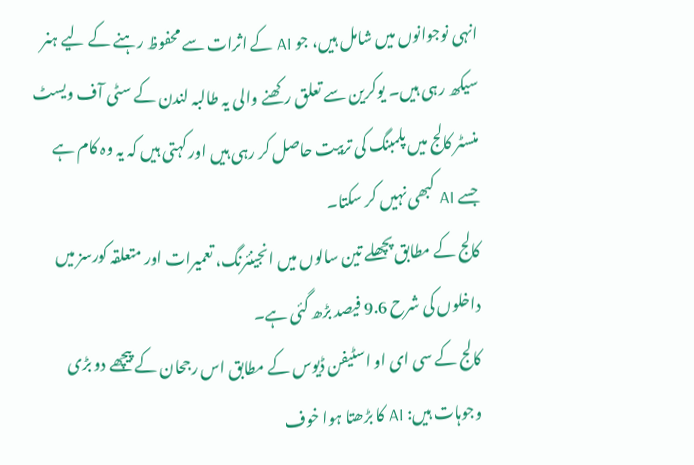انہی نوجوانوں میں شامل ہیں، جو AI کے اثرات سے محفوظ رہنے کے لیے ہنر سیکھ رہی ہیں۔ یوکرین سے تعلق رکھنے والی یہ طالبہ لندن کے سٹی آف ویسٹ منسٹر کالج میں پلمبنگ کی تربیت حاصل کر رہی ہیں اور کہتی ہیں کہ یہ وہ کام ہے جسے AI کبھی نہیں کر سکتا۔
کالج کے مطابق پچھلے تین سالوں میں انجینئرنگ، تعمیرات اور متعلقہ کورسز میں داخلوں کی شرح 9.6 فیصد بڑھ گئی ہے۔
کالج کے سی ای او اسٹیفن ڈیوس کے مطابق اس رجحان کے پیچھے دو بڑی وجوہات ہیں: AI کا بڑھتا ہوا خوف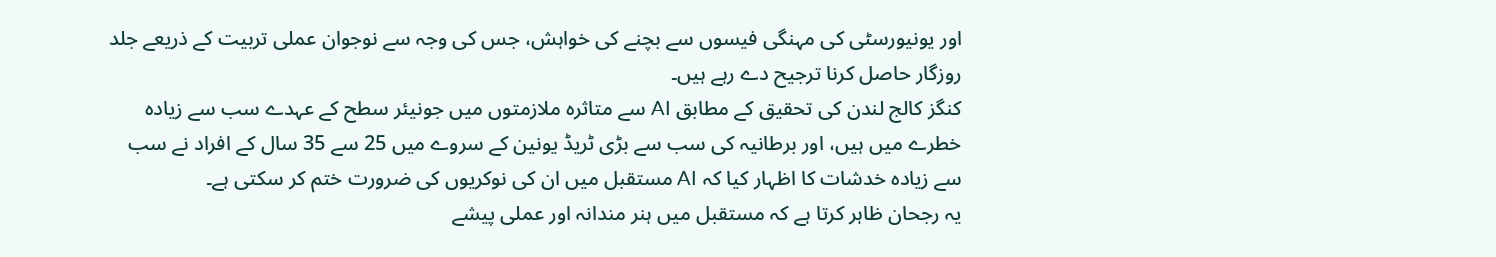اور یونیورسٹی کی مہنگی فیسوں سے بچنے کی خواہش، جس کی وجہ سے نوجوان عملی تربیت کے ذریعے جلد روزگار حاصل کرنا ترجیح دے رہے ہیں۔
کنگز کالج لندن کی تحقیق کے مطابق AI سے متاثرہ ملازمتوں میں جونیئر سطح کے عہدے سب سے زیادہ خطرے میں ہیں، اور برطانیہ کی سب سے بڑی ٹریڈ یونین کے سروے میں 25 سے 35 سال کے افراد نے سب سے زیادہ خدشات کا اظہار کیا کہ AI مستقبل میں ان کی نوکریوں کی ضرورت ختم کر سکتی ہے۔
یہ رجحان ظاہر کرتا ہے کہ مستقبل میں ہنر مندانہ اور عملی پیشے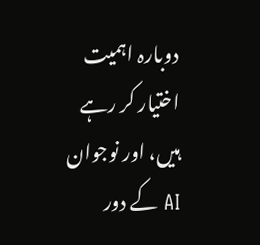دوبارہ اہمیت اختیار کر رہے ہیں، اور نوجوان AI کے دور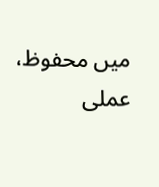میں محفوظ، عملی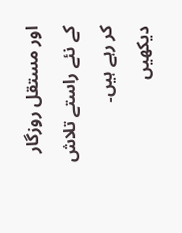اور مستقل روزگار کے نئے راستے تلاش کر رہے ہیں۔
دیکھیں